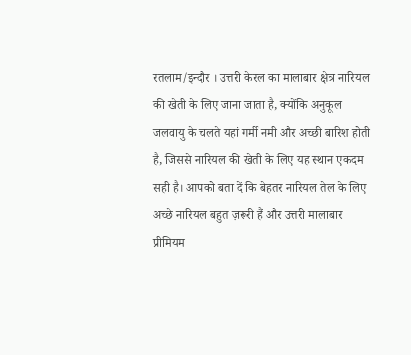रतलाम/इन्दौर । उत्तरी केरल का मालाबार क्षेत्र नारियल की खेती के लिए जाना जाता है, क्योंकि अनुकूल जलवायु के चलते यहां गर्मी नमी और अच्छी बारिश होती है, जिससे नारियल की खेती के लिए यह स्थान एकदम सही है। आपको बता दें कि बेहतर नारियल तेल के लिए अच्छे नारियल बहुत ज़रूरी हैं और उत्तरी मालाबार प्रीमियम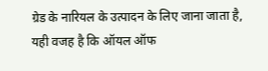ग्रेड के नारियल के उत्पादन के लिए जाना जाता है, यही वजह है कि ऑयल ऑफ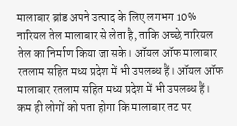मालाबार ब्रांड अपने उत्पाद के लिए लगभग 10% नारियल तेल मालाबार से लेता है, ताकि अच्छे नारियल तेल का निर्माण किया जा सके। ऑयल ऑफ मालाबार रतलाम सहित मध्य प्रदेश में भी उपलब्ध हैं। ऑयल ऑफ मालाबार रतलाम सहित मध्य प्रदेश में भी उपलब्ध हैं। कम ही लोगों को पता होगा कि मालाबार तट पर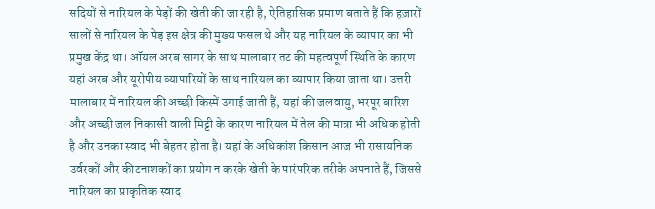सदियों से नारियल के पेड़ों की खेती की जा रही है, ऐतिहासिक प्रमाण बताते हैं कि हज़ारों सालों से नारियल के पेड़ इस क्षेत्र की मुख्य फसल थे और यह नारियल के व्यापार का भी प्रमुख केंद्र था। ऑयल अरब सागर के साथ मालाबार तट की महत्वपूर्ण स्थिति के कारण यहां अरब और यूरोपीय व्यापारियों के साथ नारियल का व्यापार किया जाता था। उत्तरी मालाबार में नारियल की अच्छी किस्में उगाई जाती हैं, यहां की जलवायु, भरपूर बारिश और अच्छी जल निकासी वाली मिट्टी के कारण नारियल में तेल की मात्रा भी अधिक होती है और उनका स्वाद भी बेहतर होता है। यहां के अधिकांश किसान आज भी रासायनिक उर्वरकों और कीटनाशकों का प्रयोग न करके खेती के पारंपरिक तरीके अपनाते हैं, जिससे नारियल का प्राकृतिक स्वाद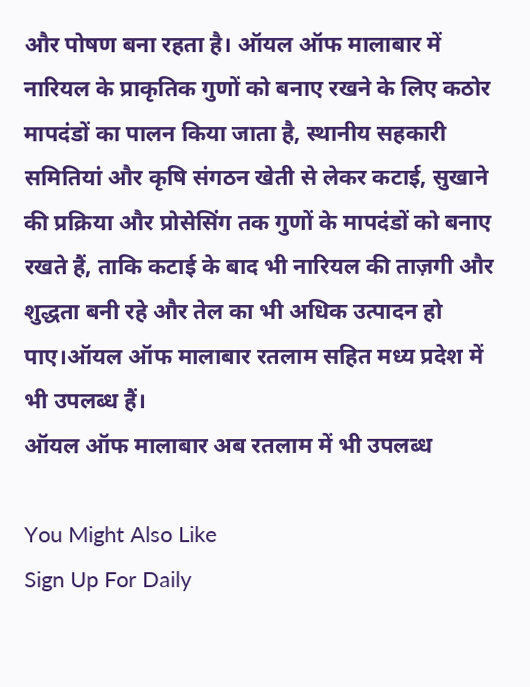और पोषण बना रहता है। ऑयल ऑफ मालाबार में नारियल के प्राकृतिक गुणों को बनाए रखने के लिए कठोर मापदंडों का पालन किया जाता है, स्थानीय सहकारी समितियां और कृषि संगठन खेती से लेकर कटाई, सुखाने की प्रक्रिया और प्रोसेसिंग तक गुणों के मापदंडों को बनाए रखते हैं, ताकि कटाई के बाद भी नारियल की ताज़गी और शुद्धता बनी रहे और तेल का भी अधिक उत्पादन हो पाए।ऑयल ऑफ मालाबार रतलाम सहित मध्य प्रदेश में भी उपलब्ध हैं।
ऑयल ऑफ मालाबार अब रतलाम में भी उपलब्ध

You Might Also Like
Sign Up For Daily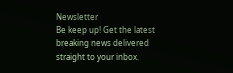Newsletter
Be keep up! Get the latest breaking news delivered straight to your inbox.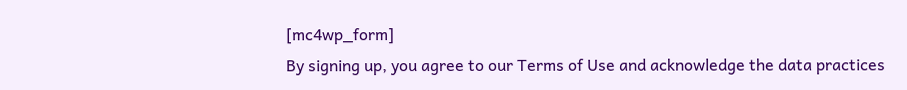[mc4wp_form]
By signing up, you agree to our Terms of Use and acknowledge the data practices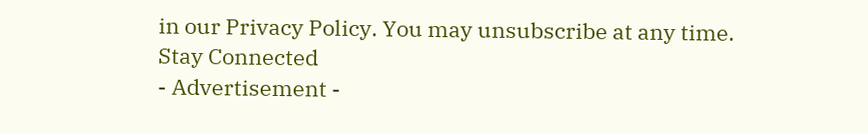in our Privacy Policy. You may unsubscribe at any time.
Stay Connected
- Advertisement -